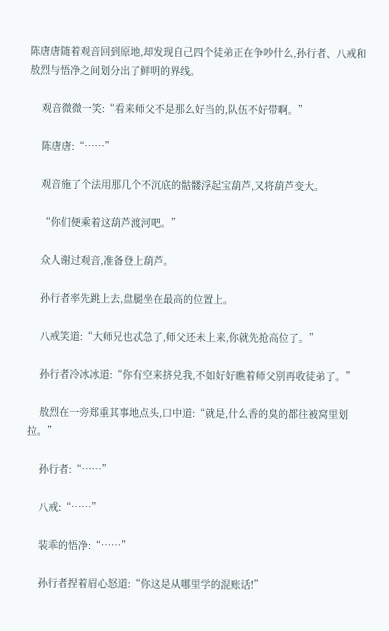陈唐唐随着观音回到原地,却发现自己四个徒弟正在争吵什么,孙行者、八戒和敖烈与悟净之间划分出了鲜明的界线。

    观音微微一笑:“看来师父不是那么好当的,队伍不好带啊。”

    陈唐唐:“……”

    观音施了个法用那几个不沉底的骷髅浮起宝葫芦,又将葫芦变大。

    “你们便乘着这葫芦渡河吧。”

    众人谢过观音,准备登上葫芦。

    孙行者率先跳上去,盘腿坐在最高的位置上。

    八戒笑道:“大师兄也忒急了,师父还未上来,你就先抢高位了。”

    孙行者冷冰冰道:“你有空来挤兑我,不如好好瞧着师父别再收徒弟了。”

    敖烈在一旁郑重其事地点头,口中道:“就是,什么香的臭的都往被窝里划拉。”

    孙行者:“……”

    八戒:“……”

    装乖的悟净:“……”

    孙行者捏着眉心怒道:“你这是从哪里学的混账话!”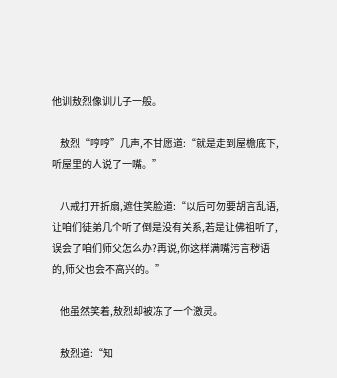他训敖烈像训儿子一般。

    敖烈“哼哼”几声,不甘愿道:“就是走到屋檐底下,听屋里的人说了一嘴。”

    八戒打开折扇,遮住笑脸道:“以后可勿要胡言乱语,让咱们徒弟几个听了倒是没有关系,若是让佛祖听了,误会了咱们师父怎么办?再说,你这样满嘴污言秽语的,师父也会不高兴的。”

    他虽然笑着,敖烈却被冻了一个激灵。

    敖烈道:“知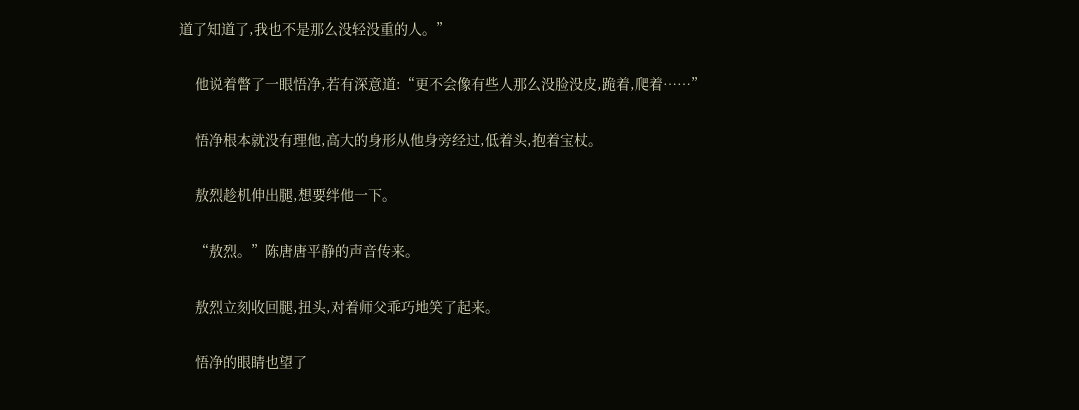道了知道了,我也不是那么没轻没重的人。”

    他说着瞥了一眼悟净,若有深意道:“更不会像有些人那么没脸没皮,跪着,爬着……”

    悟净根本就没有理他,高大的身形从他身旁经过,低着头,抱着宝杖。

    敖烈趁机伸出腿,想要绊他一下。

    “敖烈。”陈唐唐平静的声音传来。

    敖烈立刻收回腿,扭头,对着师父乖巧地笑了起来。

    悟净的眼睛也望了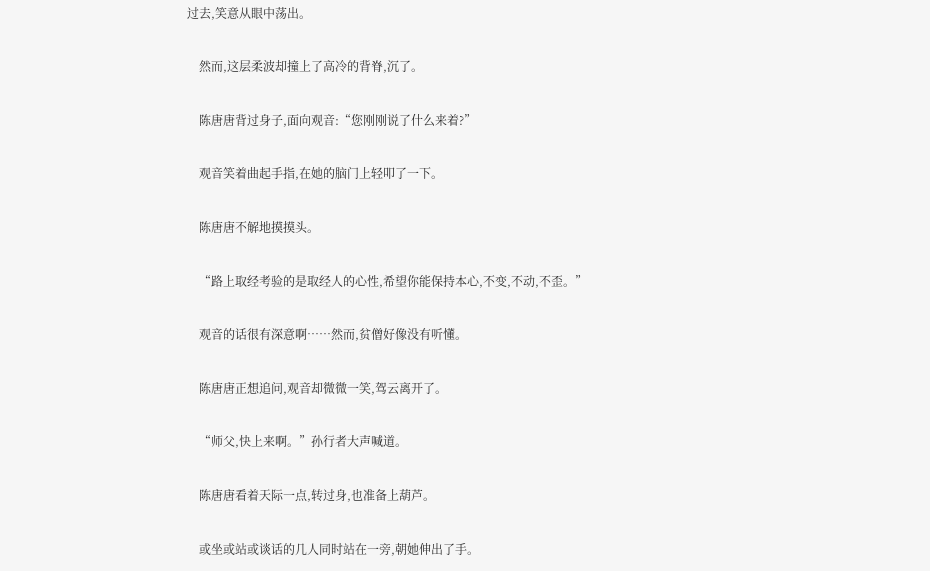过去,笑意从眼中荡出。

    然而,这层柔波却撞上了高冷的背脊,沉了。

    陈唐唐背过身子,面向观音:“您刚刚说了什么来着?”

    观音笑着曲起手指,在她的脑门上轻叩了一下。

    陈唐唐不解地摸摸头。

    “路上取经考验的是取经人的心性,希望你能保持本心,不变,不动,不歪。”

    观音的话很有深意啊……然而,贫僧好像没有听懂。

    陈唐唐正想追问,观音却微微一笑,驾云离开了。

    “师父,快上来啊。”孙行者大声喊道。

    陈唐唐看着天际一点,转过身,也准备上葫芦。

    或坐或站或谈话的几人同时站在一旁,朝她伸出了手。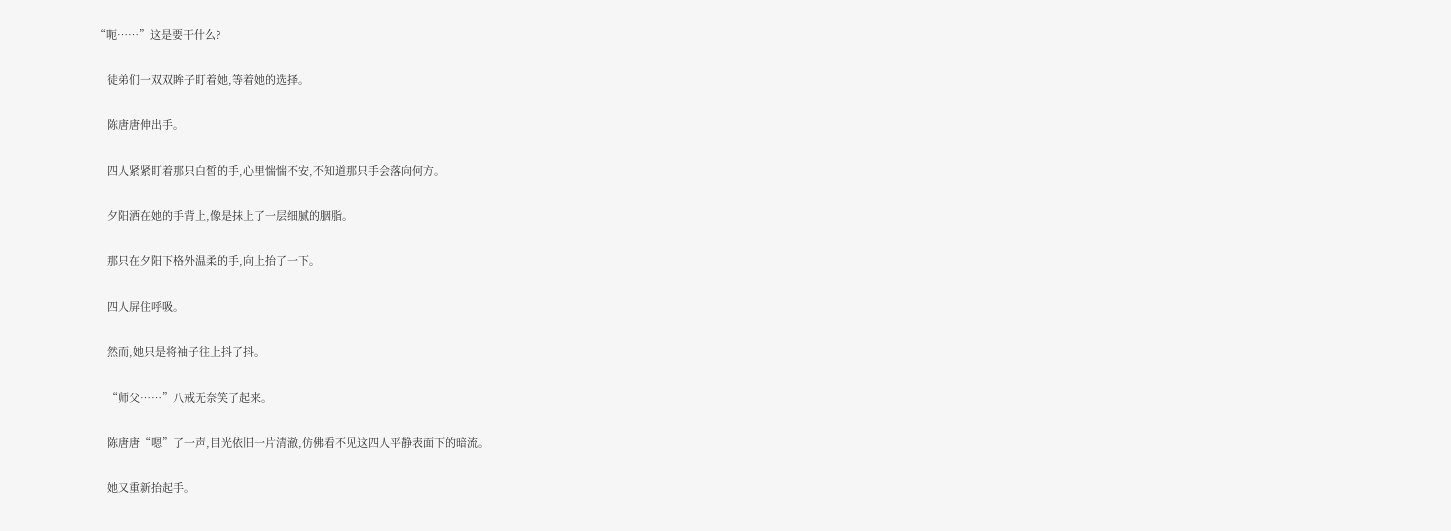“呃……”这是要干什么?

    徒弟们一双双眸子盯着她,等着她的选择。

    陈唐唐伸出手。

    四人紧紧盯着那只白皙的手,心里惴惴不安,不知道那只手会落向何方。

    夕阳洒在她的手背上,像是抹上了一层细腻的胭脂。

    那只在夕阳下格外温柔的手,向上抬了一下。

    四人屏住呼吸。

    然而,她只是将袖子往上抖了抖。

    “师父……”八戒无奈笑了起来。

    陈唐唐“嗯”了一声,目光依旧一片清澈,仿佛看不见这四人平静表面下的暗流。

    她又重新抬起手。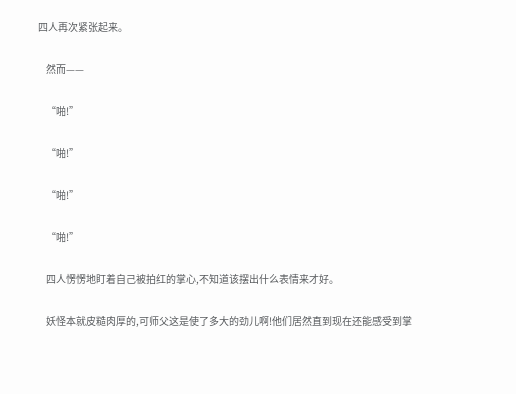四人再次紧张起来。

    然而——

    “啪!”

    “啪!”

    “啪!”

    “啪!”

    四人愣愣地盯着自己被拍红的掌心,不知道该摆出什么表情来才好。

    妖怪本就皮糙肉厚的,可师父这是使了多大的劲儿啊!他们居然直到现在还能感受到掌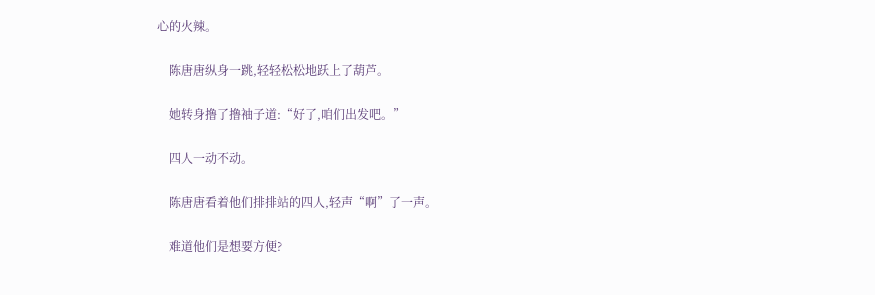心的火辣。

    陈唐唐纵身一跳,轻轻松松地跃上了葫芦。

    她转身撸了撸袖子道:“好了,咱们出发吧。”

    四人一动不动。

    陈唐唐看着他们排排站的四人,轻声“啊”了一声。

    难道他们是想要方便?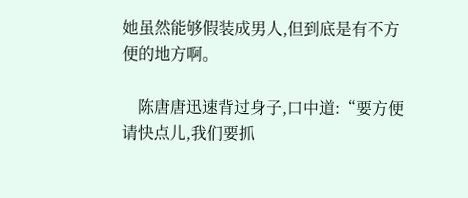她虽然能够假装成男人,但到底是有不方便的地方啊。

    陈唐唐迅速背过身子,口中道:“要方便请快点儿,我们要抓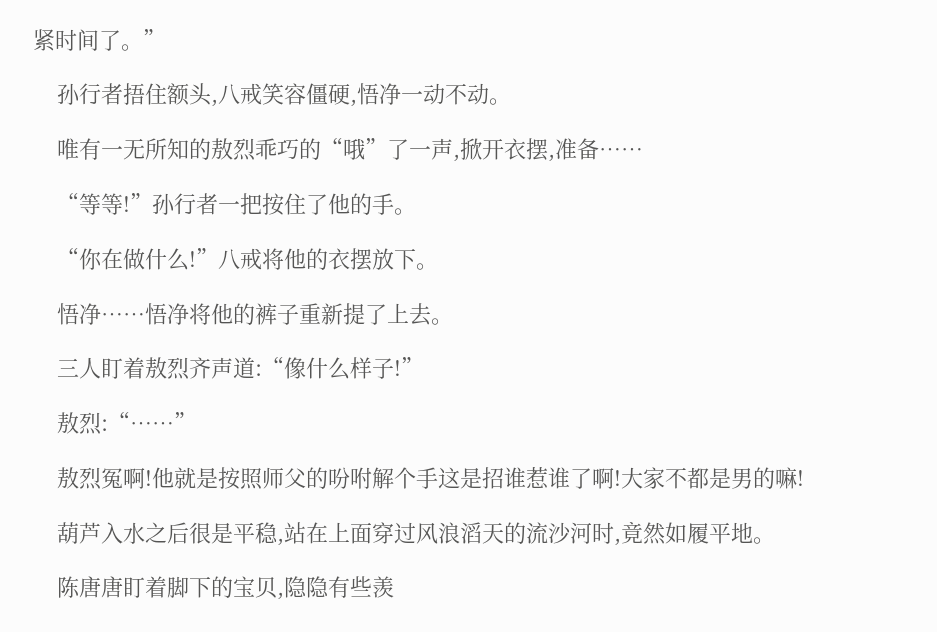紧时间了。”

    孙行者捂住额头,八戒笑容僵硬,悟净一动不动。

    唯有一无所知的敖烈乖巧的“哦”了一声,掀开衣摆,准备……

    “等等!”孙行者一把按住了他的手。

    “你在做什么!”八戒将他的衣摆放下。

    悟净……悟净将他的裤子重新提了上去。

    三人盯着敖烈齐声道:“像什么样子!”

    敖烈:“……”

    敖烈冤啊!他就是按照师父的吩咐解个手这是招谁惹谁了啊!大家不都是男的嘛!

    葫芦入水之后很是平稳,站在上面穿过风浪滔天的流沙河时,竟然如履平地。

    陈唐唐盯着脚下的宝贝,隐隐有些羡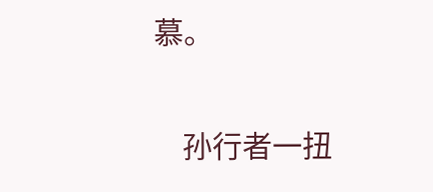慕。

    孙行者一扭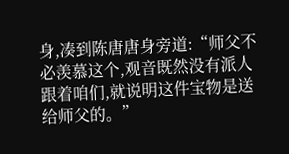身,凑到陈唐唐身旁道:“师父不必羡慕这个,观音既然没有派人跟着咱们,就说明这件宝物是送给师父的。”